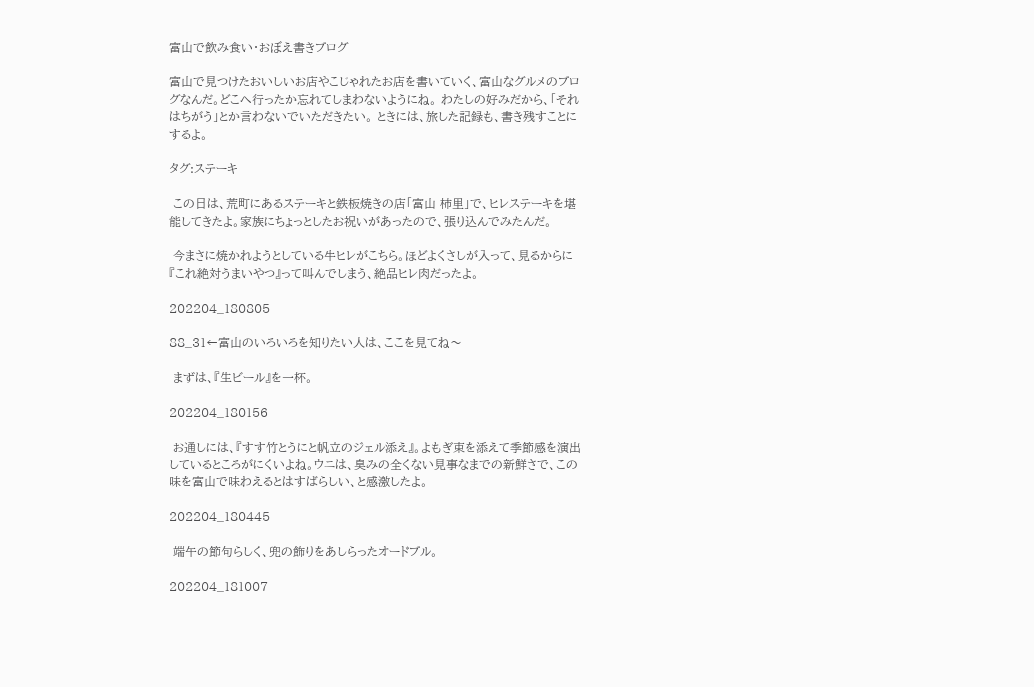富山で飲み食い・おぼえ書きブログ

富山で見つけたおいしいお店やこじゃれたお店を書いていく、富山なグルメのブログなんだ。どこへ行ったか忘れてしまわないようにね。 わたしの好みだから、「それはちがう」とか言わないでいただきたい。 ときには、旅した記録も、書き残すことにするよ。

タグ:ステーキ

 この日は、荒町にあるステーキと鉄板焼きの店「富山 柿里」で、ヒレステーキを堪能してきたよ。家族にちょっとしたお祝いがあったので、張り込んでみたんだ。

 今まさに焼かれようとしている牛ヒレがこちら。ほどよくさしが入って、見るからに『これ絶対うまいやつ』って叫んでしまう、絶品ヒレ肉だったよ。

202204_180805

88_31←富山のいろいろを知りたい人は、ここを見てね〜

 まずは、『生ビール』を一杯。

202204_180156

 お通しには、『すす竹とうにと帆立のジェル添え』。よもぎ束を添えて季節感を演出しているところがにくいよね。ウニは、臭みの全くない見事なまでの新鮮さで、この味を富山で味わえるとはすばらしい、と感激したよ。

202204_180445

 端午の節句らしく、兜の飾りをあしらったオードブル。

202204_181007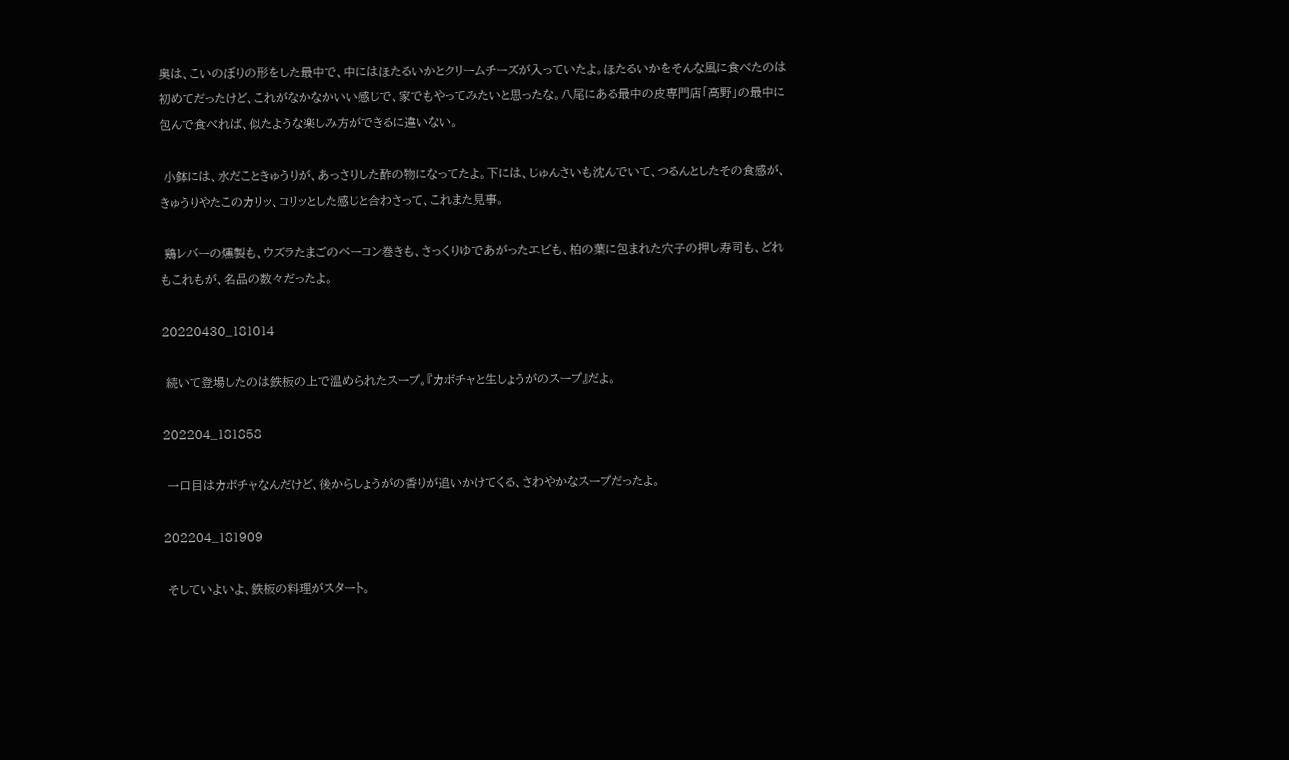奥は、こいのぼりの形をした最中で、中にはほたるいかとクリームチーズが入っていたよ。ほたるいかをそんな風に食べたのは初めてだったけど、これがなかなかいい感じで、家でもやってみたいと思ったな。八尾にある最中の皮専門店「高野」の最中に包んで食べれば、似たような楽しみ方ができるに違いない。

 小鉢には、水だこときゅうりが、あっさりした酢の物になってたよ。下には、じゅんさいも沈んでいて、つるんとしたその食感が、きゅうりやたこのカリッ、コリッとした感じと合わさって、これまた見事。

 鶏レバーの燻製も、ウズラたまごのベーコン巻きも、さっくりゆであがったエビも、柏の葉に包まれた穴子の押し寿司も、どれもこれもが、名品の数々だったよ。

20220430_181014

 続いて登場したのは鉄板の上で温められたスープ。『カボチャと生しょうがのスープ』だよ。

202204_181858

 一口目はカボチャなんだけど、後からしょうがの香りが追いかけてくる、さわやかなスープだったよ。

202204_181909

 そしていよいよ、鉄板の料理がスタート。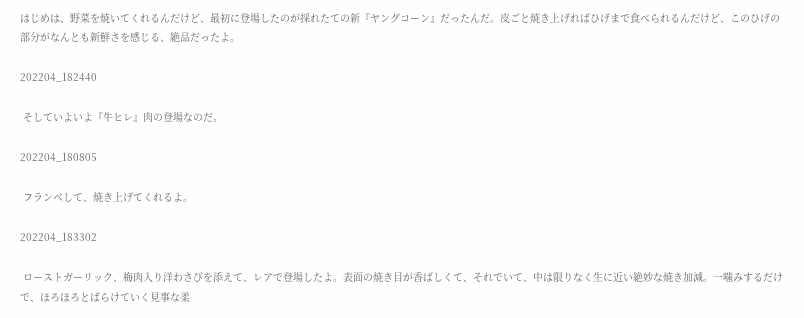はじめは、野菜を焼いてくれるんだけど、最初に登場したのが採れたての新『ヤングコーン』だったんだ。皮ごと焼き上げればひげまで食べられるんだけど、このひげの部分がなんとも新鮮さを感じる、絶品だったよ。

202204_182440

 そしていよいよ『牛ヒレ』肉の登場なのだ。

202204_180805

 フランベして、焼き上げてくれるよ。

202204_183302

 ローストガーリック、梅肉入り洋わさびを添えて、レアで登場したよ。表面の焼き目が香ばしくて、それでいて、中は限りなく生に近い絶妙な焼き加減。一噛みするだけで、ほろほろとばらけていく見事な柔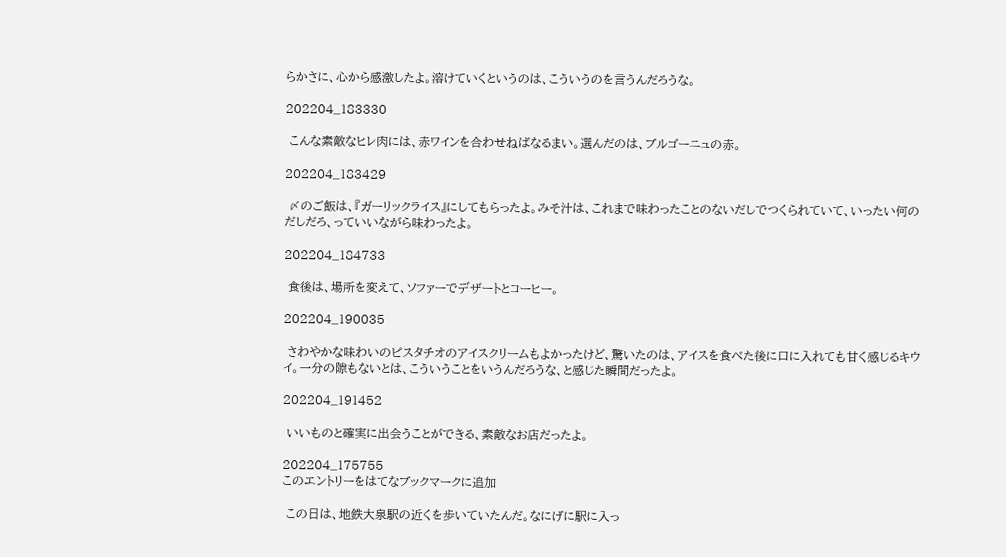らかさに、心から感激したよ。溶けていくというのは、こういうのを言うんだろうな。

202204_183330

 こんな素敵なヒレ肉には、赤ワインを合わせねばなるまい。選んだのは、ブルゴーニュの赤。

202204_183429

 〆のご飯は、『ガーリックライス』にしてもらったよ。みそ汁は、これまで味わったことのないだしでつくられていて、いったい何のだしだろ、っていいながら味わったよ。

202204_184733

 食後は、場所を変えて、ソファーでデザートとコーヒー。

202204_190035

 さわやかな味わいのピスタチオのアイスクリームもよかったけど、驚いたのは、アイスを食べた後に口に入れても甘く感じるキウイ。一分の隙もないとは、こういうことをいうんだろうな、と感じた瞬間だったよ。

202204_191452

 いいものと確実に出会うことができる、素敵なお店だったよ。

202204_175755
このエントリーをはてなブックマークに追加

 この日は、地鉄大泉駅の近くを歩いていたんだ。なにげに駅に入っ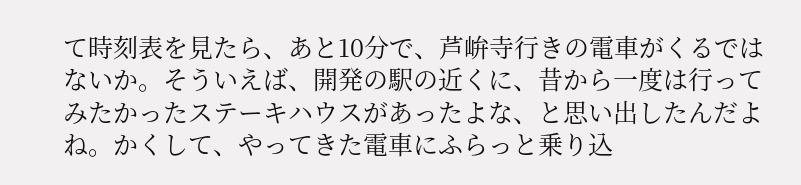て時刻表を見たら、あと10分で、芦峅寺行きの電車がくるではないか。そういえば、開発の駅の近くに、昔から一度は行ってみたかったステーキハウスがあったよな、と思い出したんだよね。かくして、やってきた電車にふらっと乗り込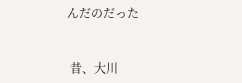んだのだった


 昔、大川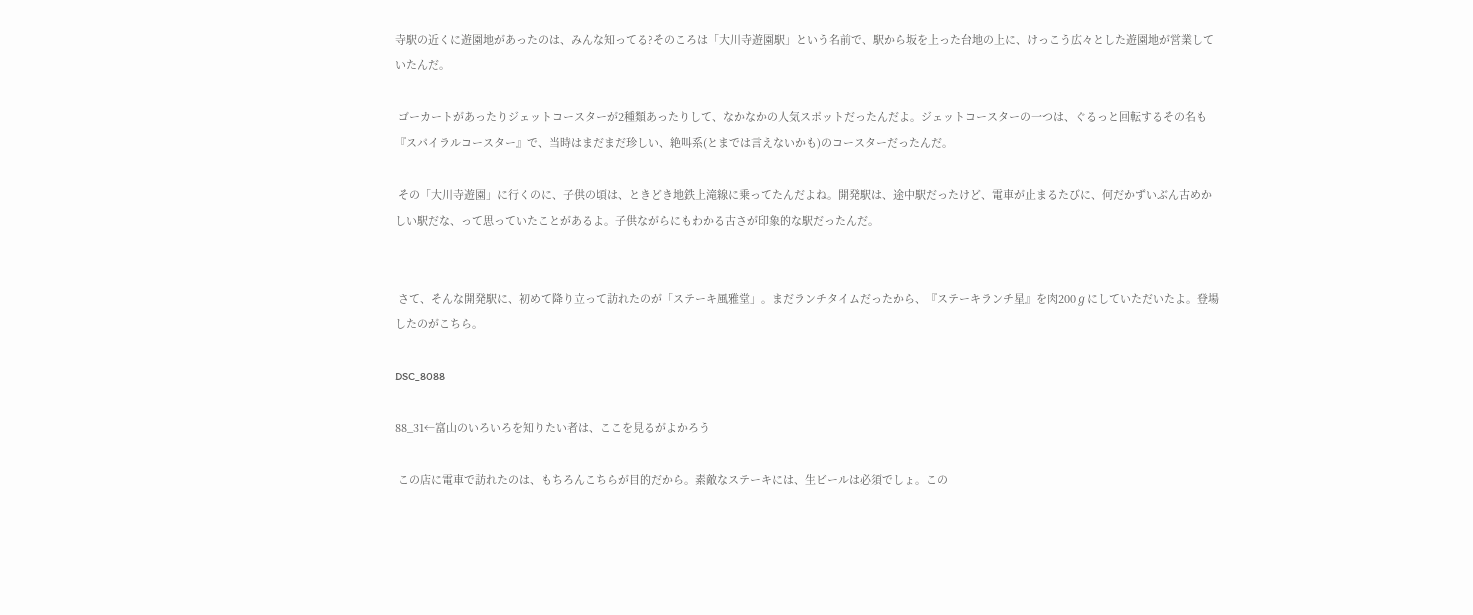寺駅の近くに遊園地があったのは、みんな知ってる?そのころは「大川寺遊園駅」という名前で、駅から坂を上った台地の上に、けっこう広々とした遊園地が営業していたんだ。

 ゴーカートがあったりジェットコースターが2種類あったりして、なかなかの人気スポットだったんだよ。ジェットコースターの一つは、ぐるっと回転するその名も『スパイラルコースター』で、当時はまだまだ珍しい、絶叫系(とまでは言えないかも)のコースターだったんだ。

 その「大川寺遊園」に行くのに、子供の頃は、ときどき地鉄上滝線に乗ってたんだよね。開発駅は、途中駅だったけど、電車が止まるたびに、何だかずいぶん古めかしい駅だな、って思っていたことがあるよ。子供ながらにもわかる古さが印象的な駅だったんだ。


 さて、そんな開発駅に、初めて降り立って訪れたのが「ステーキ風雅堂」。まだランチタイムだったから、『ステーキランチ星』を肉200ℊにしていただいたよ。登場したのがこちら。

DSC_8088

88_31←富山のいろいろを知りたい者は、ここを見るがよかろう

 この店に電車で訪れたのは、もちろんこちらが目的だから。素敵なステーキには、生ビールは必須でしょ。この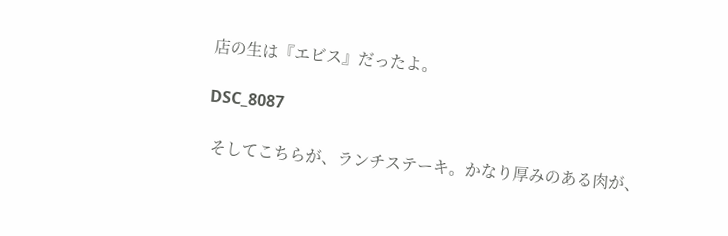店の生は『エビス』だったよ。

DSC_8087

 そしてこちらが、ランチステーキ。かなり厚みのある肉が、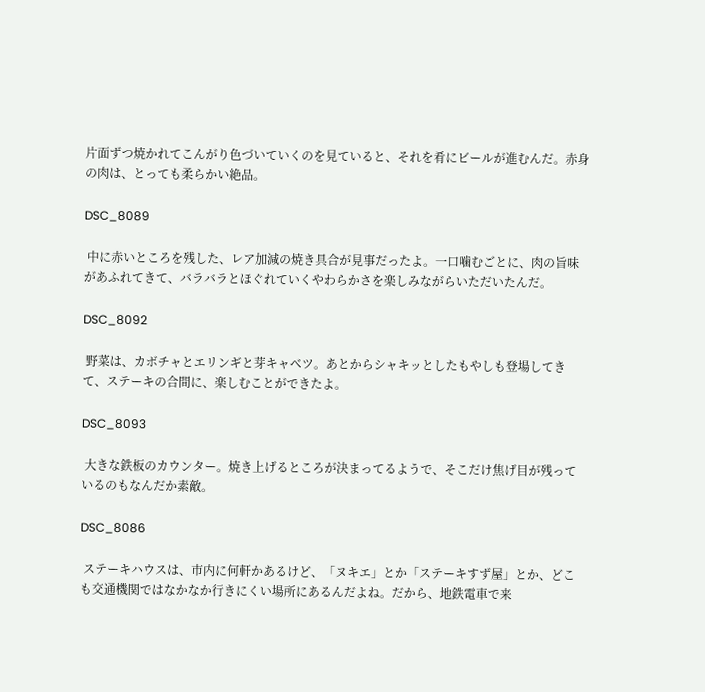片面ずつ焼かれてこんがり色づいていくのを見ていると、それを肴にビールが進むんだ。赤身の肉は、とっても柔らかい絶品。

DSC_8089

 中に赤いところを残した、レア加減の焼き具合が見事だったよ。一口噛むごとに、肉の旨味があふれてきて、バラバラとほぐれていくやわらかさを楽しみながらいただいたんだ。

DSC_8092

 野菜は、カボチャとエリンギと芽キャベツ。あとからシャキッとしたもやしも登場してきて、ステーキの合間に、楽しむことができたよ。

DSC_8093

 大きな鉄板のカウンター。焼き上げるところが決まってるようで、そこだけ焦げ目が残っているのもなんだか素敵。

DSC_8086

 ステーキハウスは、市内に何軒かあるけど、「ヌキエ」とか「ステーキすず屋」とか、どこも交通機関ではなかなか行きにくい場所にあるんだよね。だから、地鉄電車で来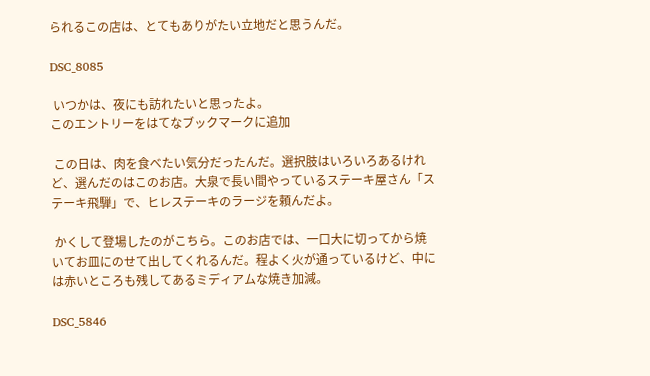られるこの店は、とてもありがたい立地だと思うんだ。

DSC_8085

 いつかは、夜にも訪れたいと思ったよ。
このエントリーをはてなブックマークに追加

 この日は、肉を食べたい気分だったんだ。選択肢はいろいろあるけれど、選んだのはこのお店。大泉で長い間やっているステーキ屋さん「ステーキ飛騨」で、ヒレステーキのラージを頼んだよ。

 かくして登場したのがこちら。このお店では、一口大に切ってから焼いてお皿にのせて出してくれるんだ。程よく火が通っているけど、中には赤いところも残してあるミディアムな焼き加減。

DSC_5846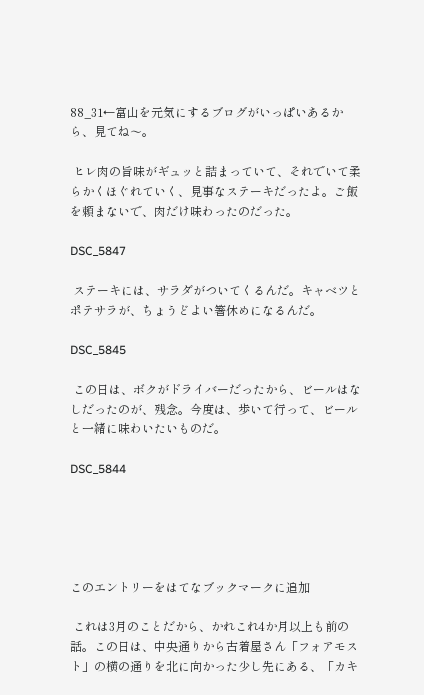88_31←富山を元気にするブログがいっぱいあるから、見てね〜。

 ヒレ肉の旨味がギュッと詰まっていて、それでいて柔らかくほぐれていく、見事なステーキだったよ。ご飯を頼まないで、肉だけ味わったのだった。

DSC_5847

 ステーキには、サラダがついてくるんだ。キャベツとポテサラが、ちょうどよい箸休めになるんだ。

DSC_5845

 この日は、ボクがドライバーだったから、ビールはなしだったのが、残念。今度は、歩いて行って、ビールと一緒に味わいたいものだ。

DSC_5844





このエントリーをはてなブックマークに追加

 これは3月のことだから、かれこれ4か月以上も前の話。この日は、中央通りから古着屋さん「フォアモスト」の横の通りを北に向かった少し先にある、「カキ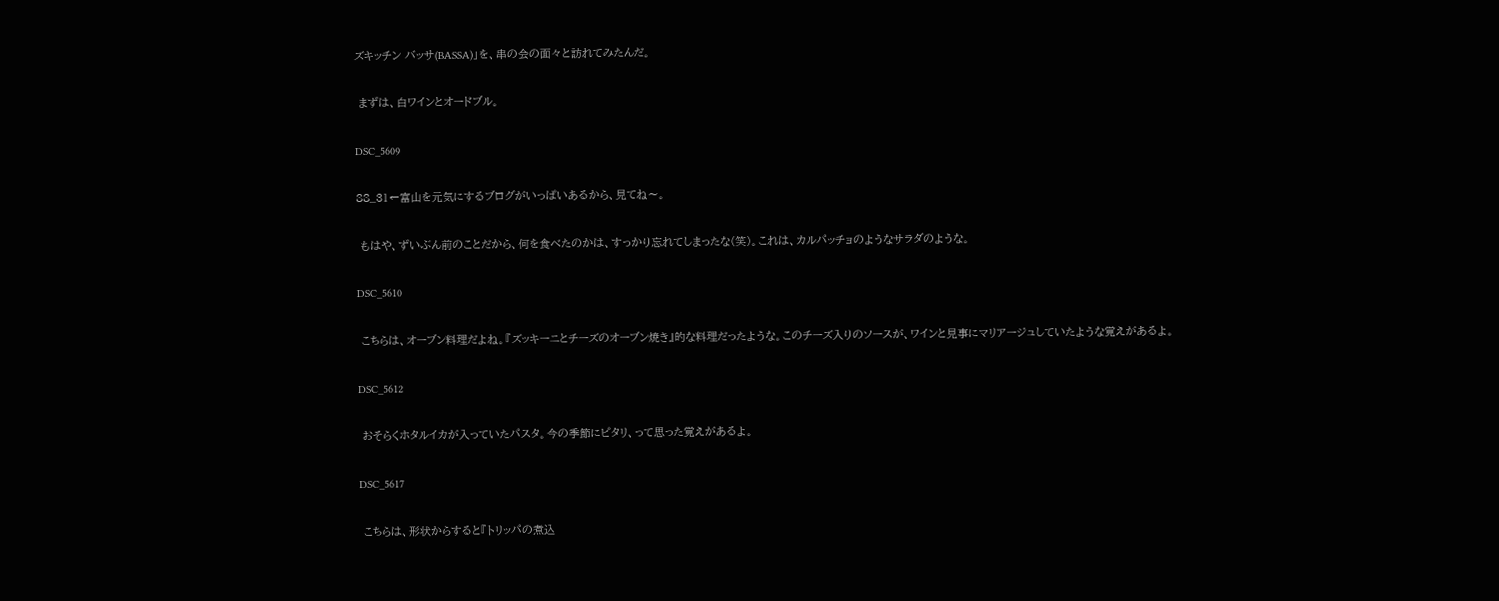ズキッチン バッサ(BASSA)」を、串の会の面々と訪れてみたんだ。

 まずは、白ワインとオードブル。

DSC_5609

88_31←富山を元気にするブログがいっぱいあるから、見てね〜。

 もはや、ずいぶん前のことだから、何を食べたのかは、すっかり忘れてしまったな(笑)。これは、カルパッチョのようなサラダのような。

DSC_5610

 こちらは、オーブン料理だよね。『ズッキーニとチーズのオーブン焼き』的な料理だったような。このチーズ入りのソースが、ワインと見事にマリアージュしていたような覚えがあるよ。

DSC_5612

 おそらくホタルイカが入っていたパスタ。今の季節にピタリ、って思った覚えがあるよ。

DSC_5617

 こちらは、形状からすると『トリッパの煮込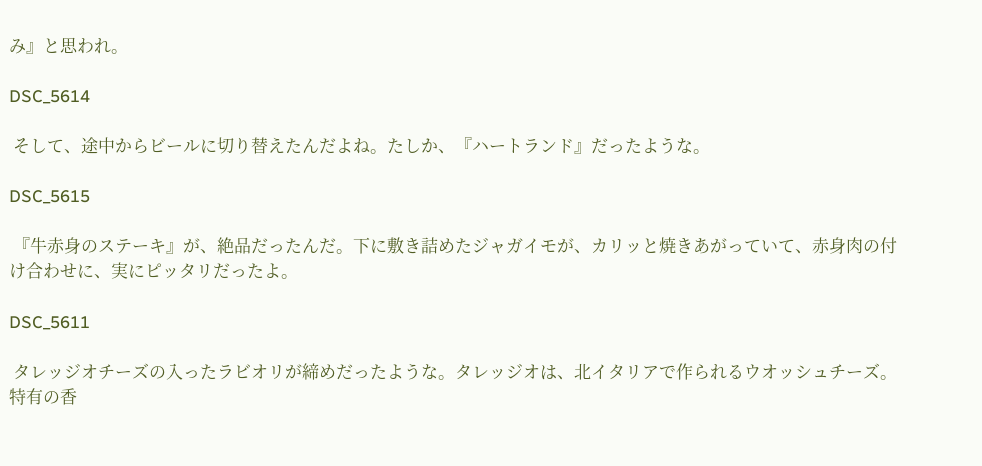み』と思われ。

DSC_5614

 そして、途中からビールに切り替えたんだよね。たしか、『ハートランド』だったような。

DSC_5615

 『牛赤身のステーキ』が、絶品だったんだ。下に敷き詰めたジャガイモが、カリッと焼きあがっていて、赤身肉の付け合わせに、実にピッタリだったよ。

DSC_5611

 タレッジオチーズの入ったラビオリが締めだったような。タレッジオは、北イタリアで作られるウオッシュチーズ。特有の香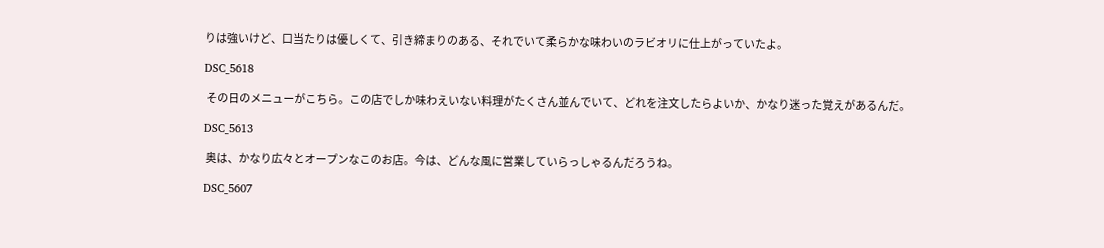りは強いけど、口当たりは優しくて、引き締まりのある、それでいて柔らかな味わいのラビオリに仕上がっていたよ。

DSC_5618

 その日のメニューがこちら。この店でしか味わえいない料理がたくさん並んでいて、どれを注文したらよいか、かなり迷った覚えがあるんだ。

DSC_5613

 奥は、かなり広々とオープンなこのお店。今は、どんな風に営業していらっしゃるんだろうね。

DSC_5607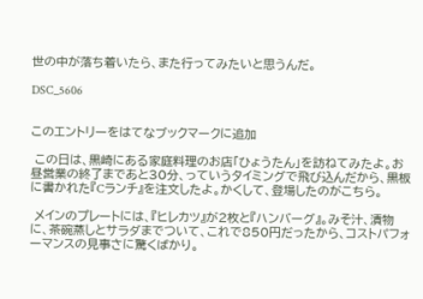世の中が落ち着いたら、また行ってみたいと思うんだ。

DSC_5606


このエントリーをはてなブックマークに追加

 この日は、黒崎にある家庭料理のお店「ひょうたん」を訪ねてみたよ。お昼営業の終了まであと30分、っていうタイミングで飛び込んだから、黒板に書かれた『Cランチ』を注文したよ。かくして、登場したのがこちら。

 メインのプレートには、『ヒレカツ』が2枚と『ハンバーグ』。みそ汁、漬物に、茶碗蒸しとサラダまでついて、これで850円だったから、コストパフォーマンスの見事さに驚くばかり。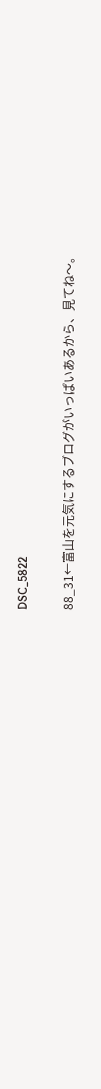DSC_5822

88_31←富山を元気にするブログがいっぱいあるから、見てね〜。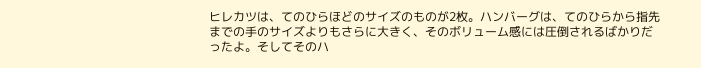ヒレカツは、てのひらほどのサイズのものが2枚。ハンバーグは、てのひらから指先までの手のサイズよりもさらに大きく、そのボリューム感には圧倒されるばかりだったよ。そしてそのハ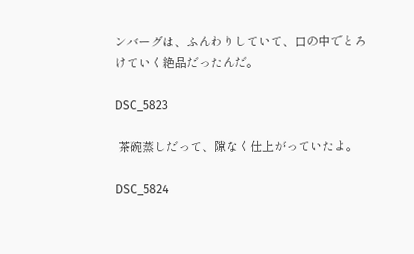ンバーグは、ふんわりしていて、口の中でとろけていく絶品だったんだ。

DSC_5823

 茶碗蒸しだって、隙なく仕上がっていたよ。

DSC_5824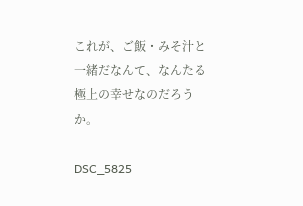これが、ご飯・みそ汁と一緒だなんて、なんたる極上の幸せなのだろうか。

DSC_5825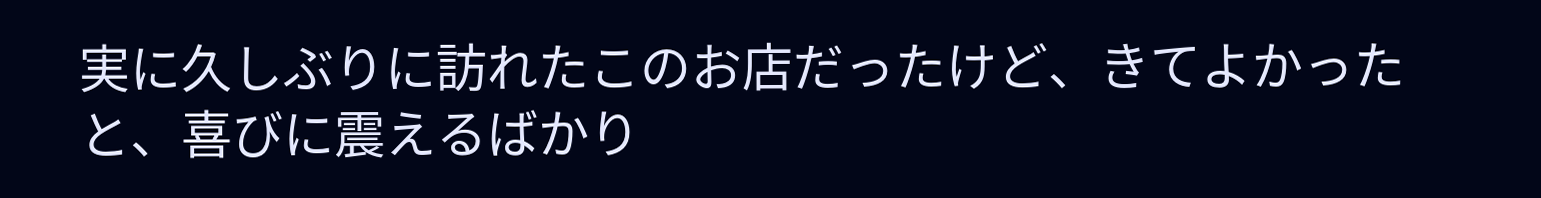実に久しぶりに訪れたこのお店だったけど、きてよかったと、喜びに震えるばかり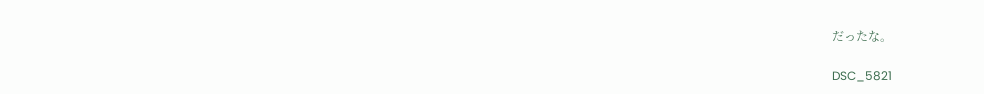だったな。

DSC_5821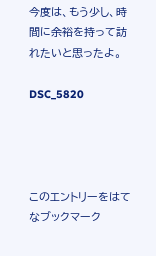今度は、もう少し、時間に余裕を持って訪れたいと思ったよ。

DSC_5820




このエントリーをはてなブックマーク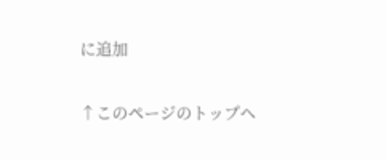に追加

↑このページのトップヘ